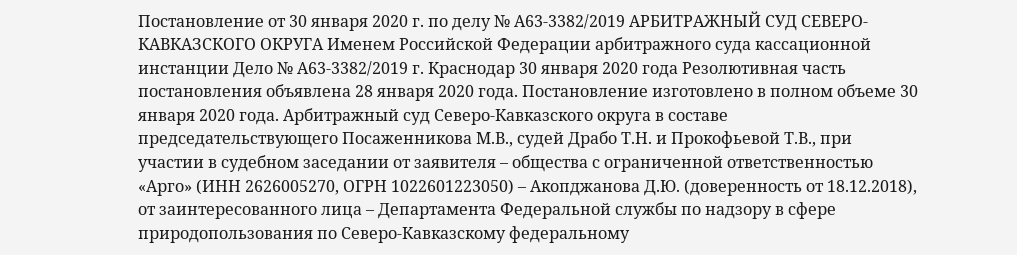Постановление от 30 января 2020 г. по делу № А63-3382/2019 АРБИТРАЖНЫЙ СУД СЕВЕРО-КАВКАЗСКОГО ОКРУГА Именем Российской Федерации арбитражного суда кассационной инстанции Дело № А63-3382/2019 г. Краснодар 30 января 2020 года Резолютивная часть постановления объявлена 28 января 2020 года. Постановление изготовлено в полном объеме 30 января 2020 года. Арбитражный суд Северо-Кавказского округа в составе председательствующего Посаженникова М.В., судей Драбо Т.Н. и Прокофьевой Т.В., при участии в судебном заседании от заявителя – общества с ограниченной ответственностью «Арго» (ИНН 2626005270, ОГРН 1022601223050) – Акопджанова Д.Ю. (доверенность от 18.12.2018), от заинтересованного лица – Департамента Федеральной службы по надзору в сфере природопользования по Северо-Кавказскому федеральному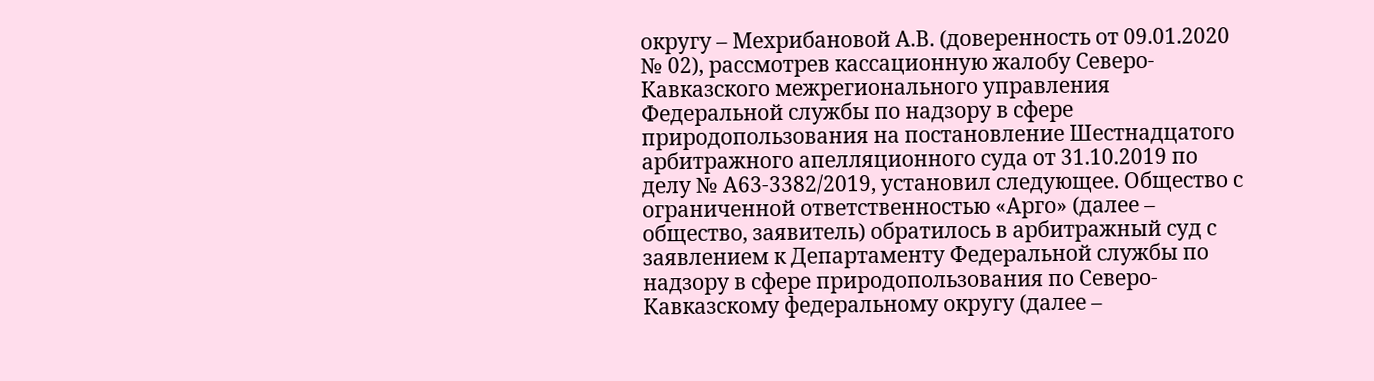округу – Мехрибановой А.В. (доверенность от 09.01.2020 № 02), рассмотрев кассационную жалобу Северо-Кавказского межрегионального управления Федеральной службы по надзору в сфере природопользования на постановление Шестнадцатого арбитражного апелляционного суда от 31.10.2019 по делу № А63-3382/2019, установил следующее. Общество с ограниченной ответственностью «Арго» (далее – общество, заявитель) обратилось в арбитражный суд с заявлением к Департаменту Федеральной службы по надзору в сфере природопользования по Северо-Кавказскому федеральному округу (далее –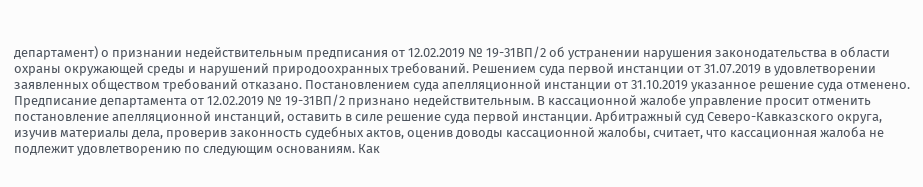департамент) о признании недействительным предписания от 12.02.2019 № 19-31ВП/2 об устранении нарушения законодательства в области охраны окружающей среды и нарушений природоохранных требований. Решением суда первой инстанции от 31.07.2019 в удовлетворении заявленных обществом требований отказано. Постановлением суда апелляционной инстанции от 31.10.2019 указанное решение суда отменено. Предписание департамента от 12.02.2019 № 19-31ВП/2 признано недействительным. В кассационной жалобе управление просит отменить постановление апелляционной инстанций, оставить в силе решение суда первой инстанции. Арбитражный суд Северо-Кавказского округа, изучив материалы дела, проверив законность судебных актов, оценив доводы кассационной жалобы, считает, что кассационная жалоба не подлежит удовлетворению по следующим основаниям. Как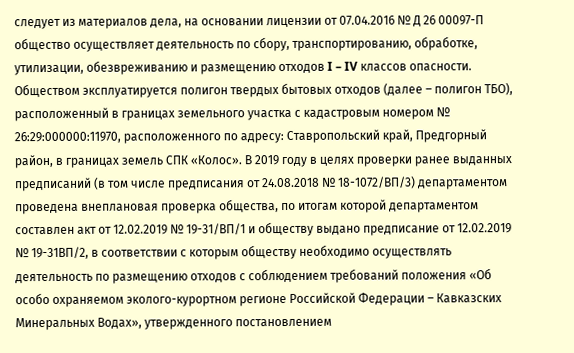следует из материалов дела, на основании лицензии от 07.04.2016 № Д 26 00097-П общество осуществляет деятельность по сбору, транспортированию, обработке, утилизации, обезвреживанию и размещению отходов I – IV классов опасности. Обществом эксплуатируется полигон твердых бытовых отходов (далее – полигон ТБО), расположенный в границах земельного участка с кадастровым номером № 26:29:000000:11970, расположенного по адресу: Ставропольский край, Предгорный район, в границах земель СПК «Колос». В 2019 году в целях проверки ранее выданных предписаний (в том числе предписания от 24.08.2018 № 18-1072/ВП/3) департаментом проведена внеплановая проверка общества, по итогам которой департаментом составлен акт от 12.02.2019 № 19-31/ВП/1 и обществу выдано предписание от 12.02.2019 № 19-31ВП/2, в соответствии с которым обществу необходимо осуществлять деятельность по размещению отходов с соблюдением требований положения «Об особо охраняемом эколого-курортном регионе Российской Федерации – Кавказских Минеральных Водах», утвержденного постановлением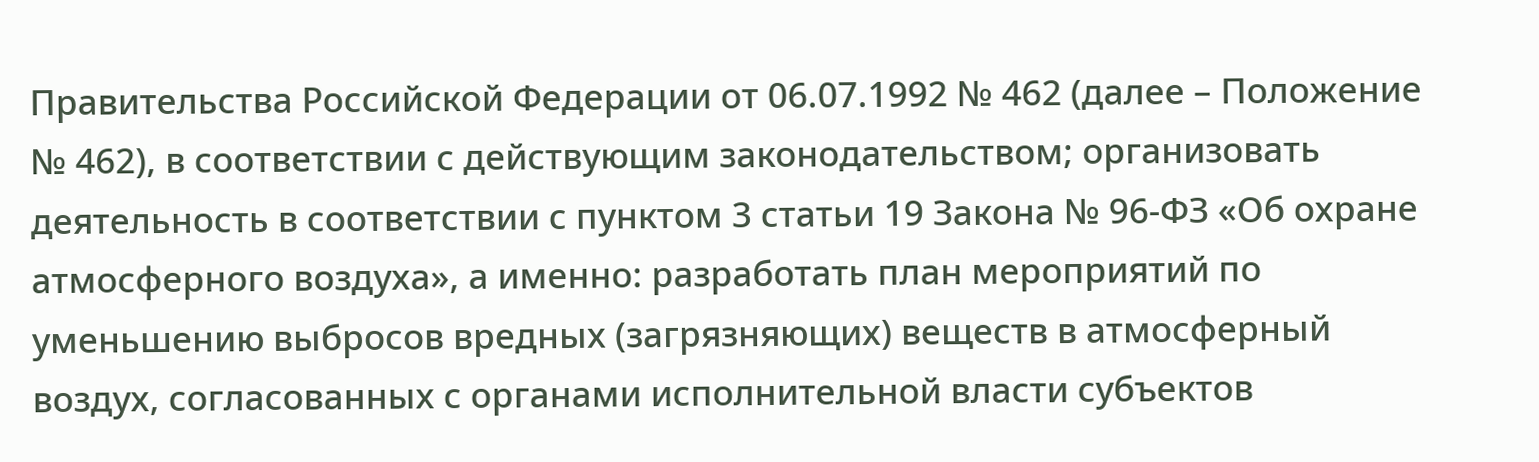Правительства Российской Федерации от 06.07.1992 № 462 (далее – Положение № 462), в соответствии с действующим законодательством; организовать деятельность в соответствии с пунктом 3 статьи 19 Закона № 96-ФЗ «Об охране атмосферного воздуха», а именно: разработать план мероприятий по уменьшению выбросов вредных (загрязняющих) веществ в атмосферный воздух, согласованных с органами исполнительной власти субъектов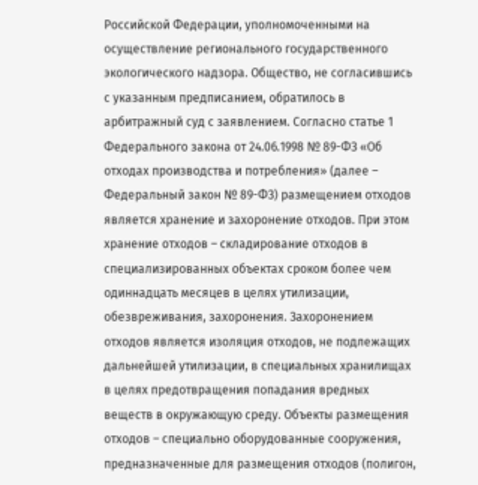Российской Федерации, уполномоченными на осуществление регионального государственного экологического надзора. Общество, не согласившись с указанным предписанием, обратилось в арбитражный суд с заявлением. Согласно статье 1 Федерального закона от 24.06.1998 № 89-ФЗ «Об отходах производства и потребления» (далее – Федеральный закон № 89-ФЗ) размещением отходов является хранение и захоронение отходов. При этом хранение отходов – складирование отходов в специализированных объектах сроком более чем одиннадцать месяцев в целях утилизации, обезвреживания, захоронения. Захоронением отходов является изоляция отходов, не подлежащих дальнейшей утилизации, в специальных хранилищах в целях предотвращения попадания вредных веществ в окружающую среду. Объекты размещения отходов – специально оборудованные сооружения, предназначенные для размещения отходов (полигон,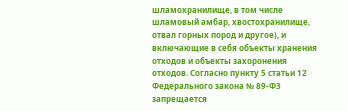шламохранилище, в том числе шламовый амбар, хвостохранилище, отвал горных пород и другое), и включающие в себя объекты хранения отходов и объекты захоронения отходов. Согласно пункту 5 статьи 12 Федерального закона № 89-ФЗ запрещается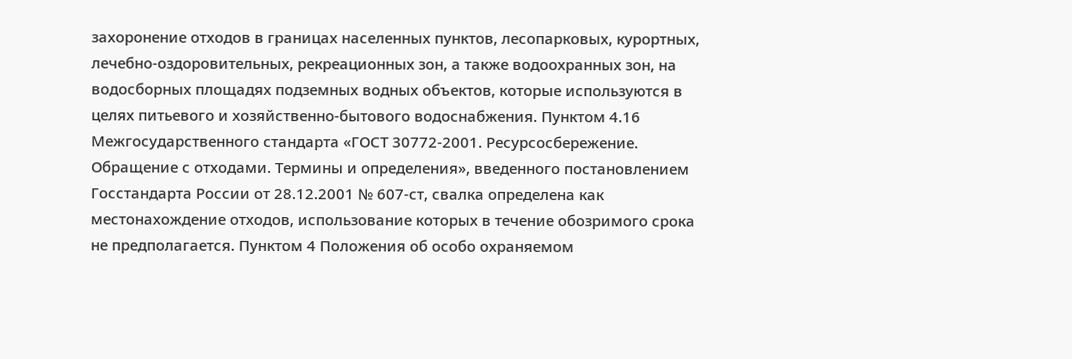захоронение отходов в границах населенных пунктов, лесопарковых, курортных, лечебно-оздоровительных, рекреационных зон, а также водоохранных зон, на водосборных площадях подземных водных объектов, которые используются в целях питьевого и хозяйственно-бытового водоснабжения. Пунктом 4.16 Межгосударственного стандарта «ГОСТ 30772-2001. Ресурсосбережение. Обращение с отходами. Термины и определения», введенного постановлением Госстандарта России от 28.12.2001 № 607-ст, свалка определена как местонахождение отходов, использование которых в течение обозримого срока не предполагается. Пунктом 4 Положения об особо охраняемом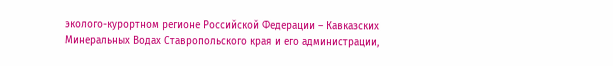эколого-курортном регионе Российской Федерации – Кавказских Минеральных Водах Ставропольского края и его администрации,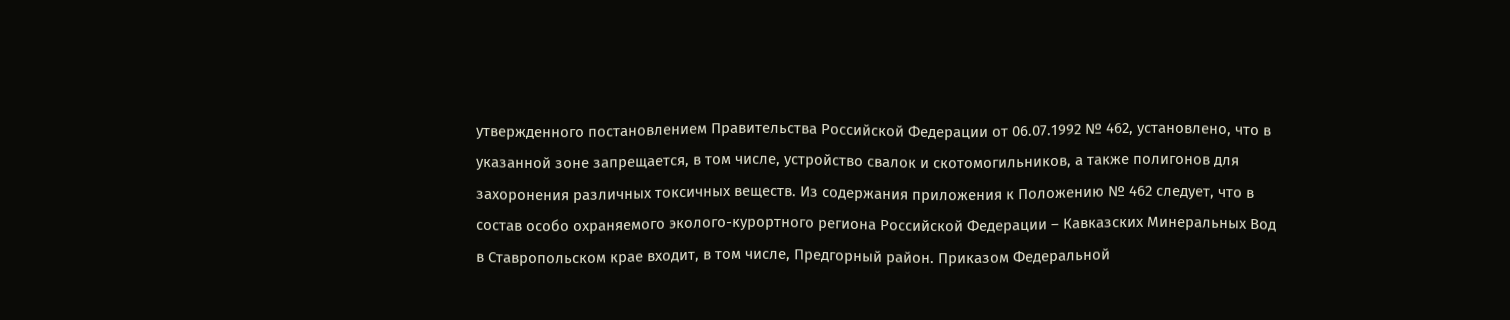утвержденного постановлением Правительства Российской Федерации от 06.07.1992 № 462, установлено, что в указанной зоне запрещается, в том числе, устройство свалок и скотомогильников, а также полигонов для захоронения различных токсичных веществ. Из содержания приложения к Положению № 462 следует, что в состав особо охраняемого эколого-курортного региона Российской Федерации – Кавказских Минеральных Вод в Ставропольском крае входит, в том числе, Предгорный район. Приказом Федеральной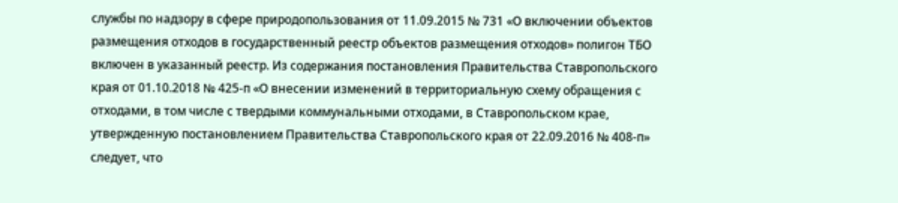службы по надзору в сфере природопользования от 11.09.2015 № 731 «О включении объектов размещения отходов в государственный реестр объектов размещения отходов» полигон ТБО включен в указанный реестр. Из содержания постановления Правительства Ставропольского края от 01.10.2018 № 425-п «О внесении изменений в территориальную схему обращения с отходами, в том числе с твердыми коммунальными отходами, в Ставропольском крае, утвержденную постановлением Правительства Ставропольского края от 22.09.2016 № 408-п» следует, что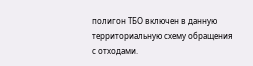полигон ТБО включен в данную территориальную схему обращения с отходами.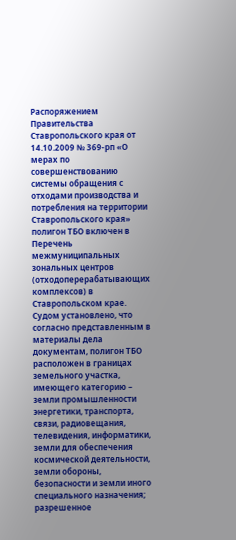Распоряжением Правительства Ставропольского края от 14.10.2009 № 369-рп «О мерах по совершенствованию системы обращения с отходами производства и потребления на территории Ставропольского края» полигон ТБО включен в Перечень межмуниципальных зональных центров (отходоперерабатывающих комплексов) в Ставропольском крае. Судом установлено, что согласно представленным в материалы дела документам, полигон ТБО расположен в границах земельного участка, имеющего категорию – земли промышленности энергетики, транспорта, связи, радиовещания, телевидения, информатики, земли для обеспечения космической деятельности, земли обороны, безопасности и земли иного специального назначения; разрешенное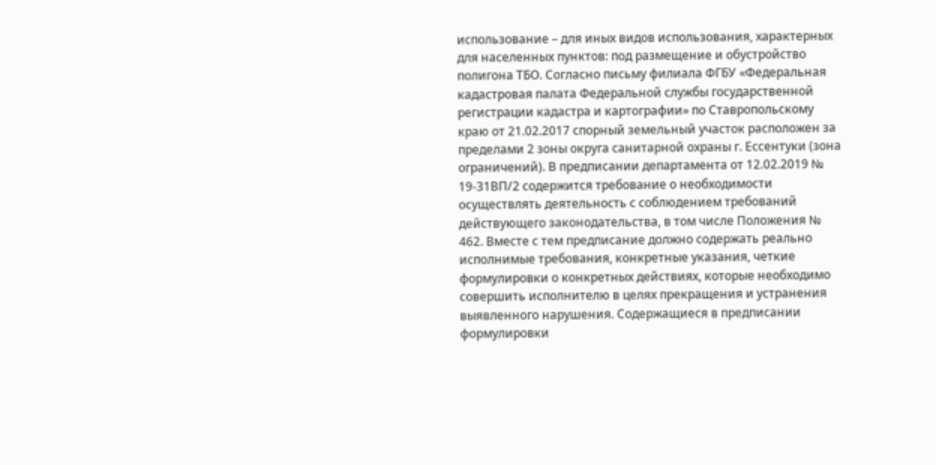использование – для иных видов использования, характерных для населенных пунктов: под размещение и обустройство полигона ТБО. Согласно письму филиала ФГБУ «Федеральная кадастровая палата Федеральной службы государственной регистрации кадастра и картографии» по Ставропольскому краю от 21.02.2017 спорный земельный участок расположен за пределами 2 зоны округа санитарной охраны г. Ессентуки (зона ограничений). В предписании департамента от 12.02.2019 № 19-31ВП/2 содержится требование о необходимости осуществлять деятельность с соблюдением требований действующего законодательства, в том числе Положения № 462. Вместе с тем предписание должно содержать реально исполнимые требования, конкретные указания, четкие формулировки о конкретных действиях, которые необходимо совершить исполнителю в целях прекращения и устранения выявленного нарушения. Содержащиеся в предписании формулировки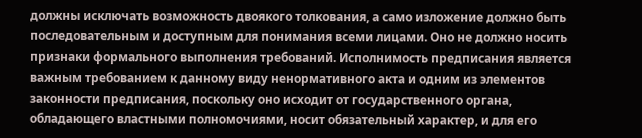должны исключать возможность двоякого толкования, а само изложение должно быть последовательным и доступным для понимания всеми лицами. Оно не должно носить признаки формального выполнения требований. Исполнимость предписания является важным требованием к данному виду ненормативного акта и одним из элементов законности предписания, поскольку оно исходит от государственного органа, обладающего властными полномочиями, носит обязательный характер, и для его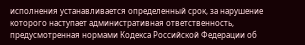исполнения устанавливается определенный срок, за нарушение которого наступает административная ответственность, предусмотренная нормами Кодекса Российской Федерации об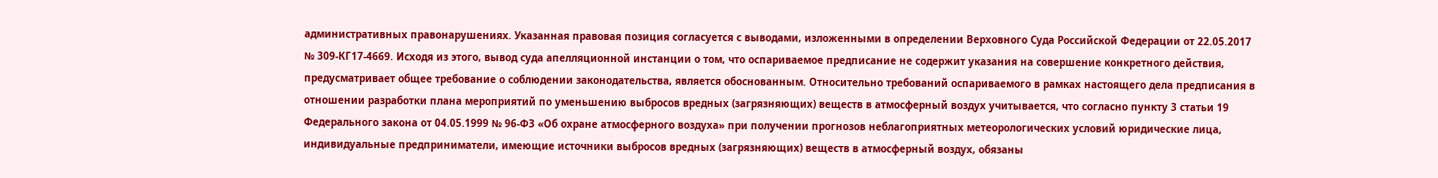административных правонарушениях. Указанная правовая позиция согласуется с выводами, изложенными в определении Верховного Суда Российской Федерации от 22.05.2017 № 309-КГ17-4669. Исходя из этого, вывод суда апелляционной инстанции о том, что оспариваемое предписание не содержит указания на совершение конкретного действия, предусматривает общее требование о соблюдении законодательства, является обоснованным. Относительно требований оспариваемого в рамках настоящего дела предписания в отношении разработки плана мероприятий по уменьшению выбросов вредных (загрязняющих) веществ в атмосферный воздух учитывается, что согласно пункту 3 статьи 19 Федерального закона от 04.05.1999 № 96-ФЗ «Об охране атмосферного воздуха» при получении прогнозов неблагоприятных метеорологических условий юридические лица, индивидуальные предприниматели, имеющие источники выбросов вредных (загрязняющих) веществ в атмосферный воздух, обязаны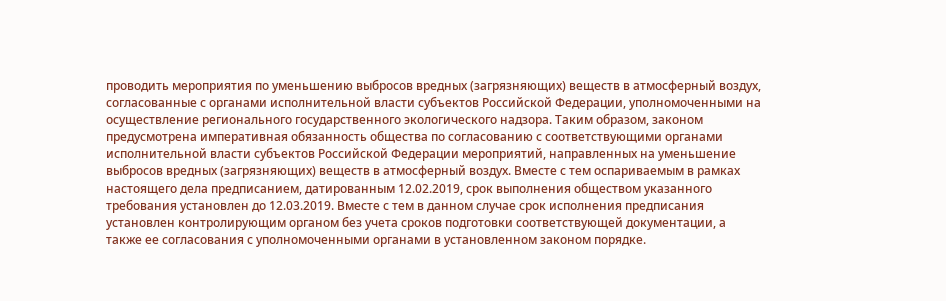проводить мероприятия по уменьшению выбросов вредных (загрязняющих) веществ в атмосферный воздух, согласованные с органами исполнительной власти субъектов Российской Федерации, уполномоченными на осуществление регионального государственного экологического надзора. Таким образом, законом предусмотрена императивная обязанность общества по согласованию с соответствующими органами исполнительной власти субъектов Российской Федерации мероприятий, направленных на уменьшение выбросов вредных (загрязняющих) веществ в атмосферный воздух. Вместе с тем оспариваемым в рамках настоящего дела предписанием, датированным 12.02.2019, срок выполнения обществом указанного требования установлен до 12.03.2019. Вместе с тем в данном случае срок исполнения предписания установлен контролирующим органом без учета сроков подготовки соответствующей документации, а также ее согласования с уполномоченными органами в установленном законом порядке.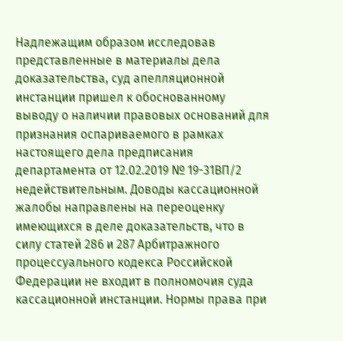Надлежащим образом исследовав представленные в материалы дела доказательства, суд апелляционной инстанции пришел к обоснованному выводу о наличии правовых оснований для признания оспариваемого в рамках настоящего дела предписания департамента от 12.02.2019 № 19-31ВП/2 недействительным. Доводы кассационной жалобы направлены на переоценку имеющихся в деле доказательств, что в силу статей 286 и 287 Арбитражного процессуального кодекса Российской Федерации не входит в полномочия суда кассационной инстанции. Нормы права при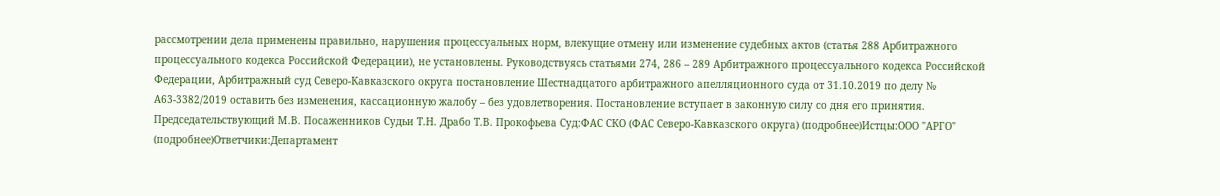рассмотрении дела применены правильно, нарушения процессуальных норм, влекущие отмену или изменение судебных актов (статья 288 Арбитражного процессуального кодекса Российской Федерации), не установлены. Руководствуясь статьями 274, 286 – 289 Арбитражного процессуального кодекса Российской Федерации, Арбитражный суд Северо-Кавказского округа постановление Шестнадцатого арбитражного апелляционного суда от 31.10.2019 по делу № А63-3382/2019 оставить без изменения, кассационную жалобу – без удовлетворения. Постановление вступает в законную силу со дня его принятия. Председательствующий М.В. Посаженников Судьи Т.Н. Драбо Т.В. Прокофьева Суд:ФАС СКО (ФАС Северо-Кавказского округа) (подробнее)Истцы:ООО "АРГО" (подробнее)Ответчики:Департамент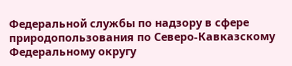Федеральной службы по надзору в сфере природопользования по Северо-Кавказскому Федеральному округу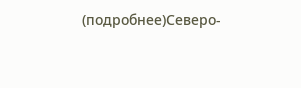(подробнее)Северо-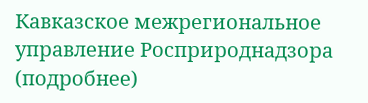Кавказское межрегиональное управление Росприроднадзора (подробнее)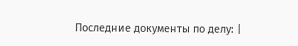Последние документы по делу: |